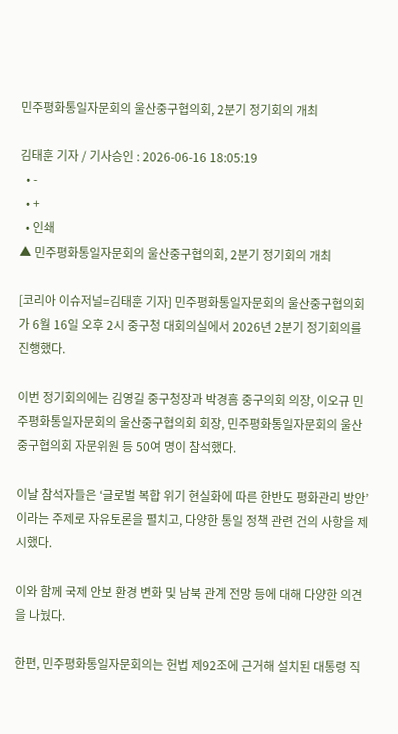민주평화통일자문회의 울산중구협의회, 2분기 정기회의 개최

김태훈 기자 / 기사승인 : 2026-06-16 18:05:19
  • -
  • +
  • 인쇄
▲ 민주평화통일자문회의 울산중구협의회, 2분기 정기회의 개최

[코리아 이슈저널=김태훈 기자] 민주평화통일자문회의 울산중구협의회가 6월 16일 오후 2시 중구청 대회의실에서 2026년 2분기 정기회의를 진행했다.

이번 정기회의에는 김영길 중구청장과 박경흠 중구의회 의장, 이오규 민주평화통일자문회의 울산중구협의회 회장, 민주평화통일자문회의 울산중구협의회 자문위원 등 50여 명이 참석했다.

이날 참석자들은 ‘글로벌 복합 위기 현실화에 따른 한반도 평화관리 방안’이라는 주제로 자유토론을 펼치고, 다양한 통일 정책 관련 건의 사항을 제시했다.

이와 함께 국제 안보 환경 변화 및 남북 관계 전망 등에 대해 다양한 의견을 나눴다.

한편, 민주평화통일자문회의는 헌법 제92조에 근거해 설치된 대통령 직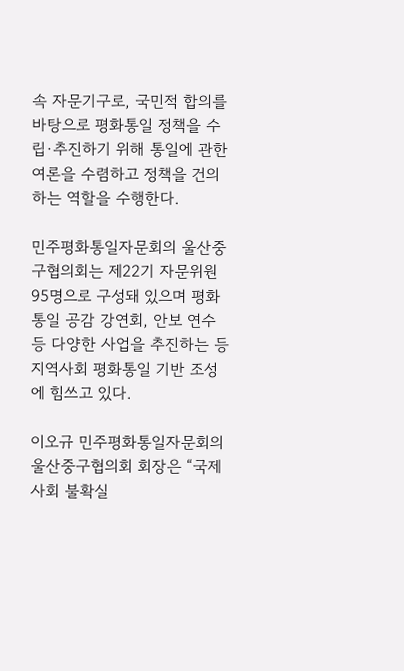속 자문기구로, 국민적 합의를 바탕으로 평화통일 정책을 수립·추진하기 위해 통일에 관한 여론을 수렴하고 정책을 건의하는 역할을 수행한다.

민주평화통일자문회의 울산중구협의회는 제22기 자문위원 95명으로 구성돼 있으며 평화통일 공감 강연회, 안보 연수 등 다양한 사업을 추진하는 등 지역사회 평화통일 기반 조성에 힘쓰고 있다.

이오규 민주평화통일자문회의 울산중구협의회 회장은 “국제사회 불확실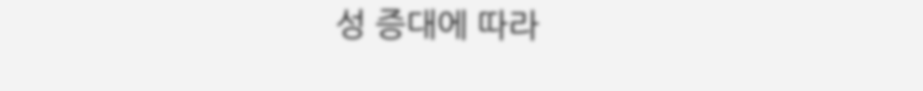성 증대에 따라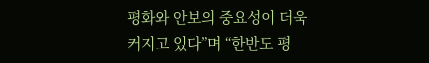평화와 안보의 중요성이 더욱 커지고 있다”며 “한반도 평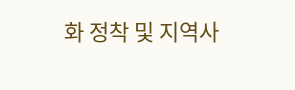화 정착 및 지역사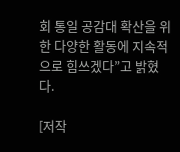회 통일 공감대 확산을 위한 다양한 활동에 지속적으로 힘쓰겠다”고 밝혔다.

[저작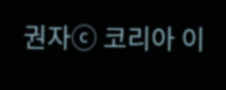권자ⓒ 코리아 이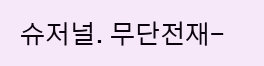슈저널. 무단전재-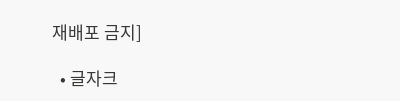재배포 금지]

  • 글자크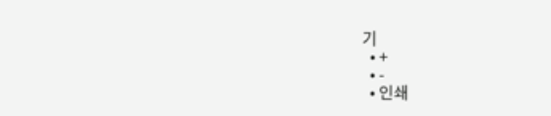기
  • +
  • -
  • 인쇄